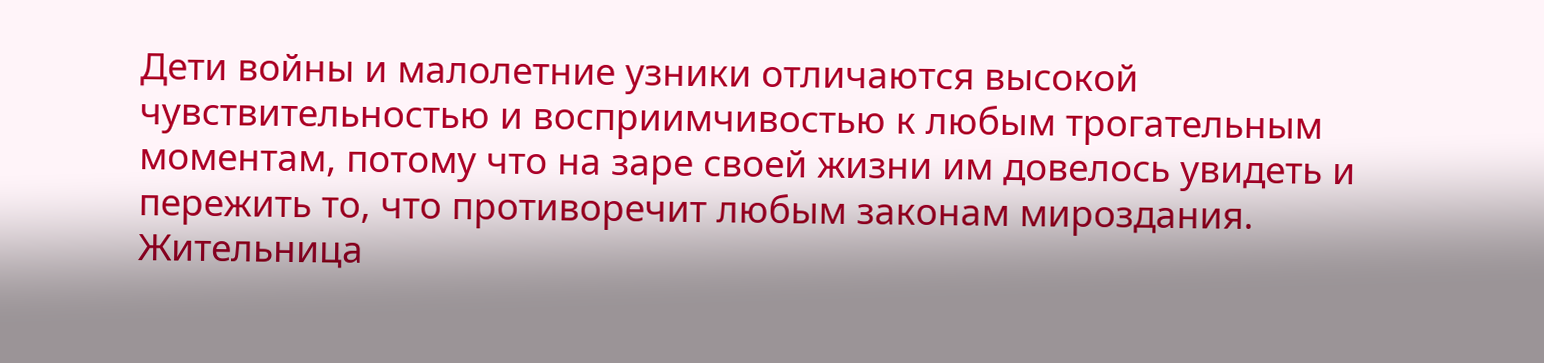Дети войны и малолетние узники отличаются высокой чувствительностью и восприимчивостью к любым трогательным моментам, потому что на заре своей жизни им довелось увидеть и пережить то, что противоречит любым законам мироздания.
Жительница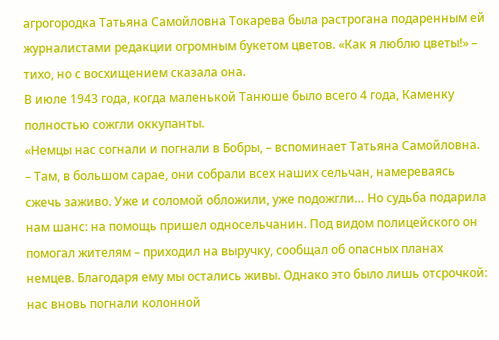агрогородка Татьяна Самойловна Токарева была растрогана подаренным ей журналистами редакции огромным букетом цветов. «Как я люблю цветы!» – тихо, но с восхищением сказала она.
В июле 1943 года, когда маленькой Танюше было всего 4 года, Каменку полностью сожгли оккупанты.
«Немцы нас согнали и погнали в Бобры, – вспоминает Татьяна Самойловна. – Там, в большом сарае, они собрали всех наших сельчан, намереваясь сжечь заживо. Уже и соломой обложили, уже подожгли… Но судьба подарила нам шанс: на помощь пришел односельчанин. Под видом полицейского он помогал жителям – приходил на выручку, сообщал об опасных планах немцев. Благодаря ему мы остались живы. Однако это было лишь отсрочкой: нас вновь погнали колонной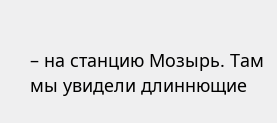– на станцию Мозырь. Там мы увидели длиннющие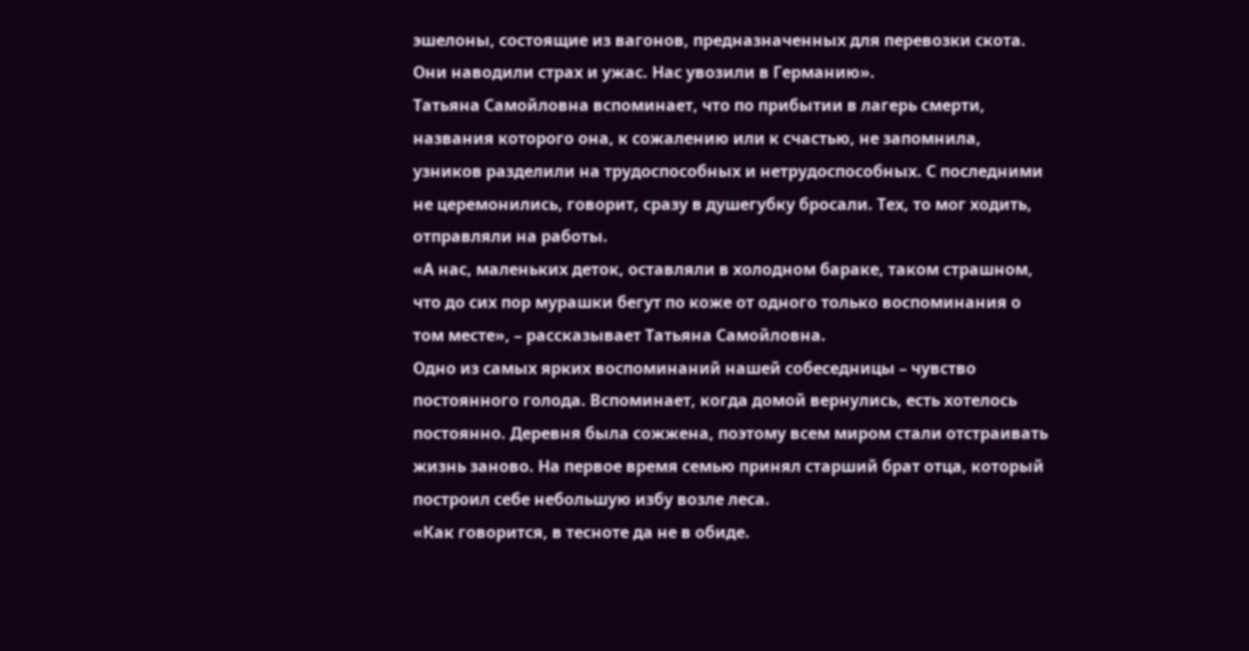эшелоны, состоящие из вагонов, предназначенных для перевозки скота. Они наводили страх и ужас. Нас увозили в Германию».
Татьяна Самойловна вспоминает, что по прибытии в лагерь смерти, названия которого она, к сожалению или к счастью, не запомнила, узников разделили на трудоспособных и нетрудоспособных. С последними не церемонились, говорит, сразу в душегубку бросали. Тех, то мог ходить, отправляли на работы.
«А нас, маленьких деток, оставляли в холодном бараке, таком страшном, что до сих пор мурашки бегут по коже от одного только воспоминания о том месте», – рассказывает Татьяна Самойловна.
Одно из самых ярких воспоминаний нашей собеседницы – чувство постоянного голода. Вспоминает, когда домой вернулись, есть хотелось постоянно. Деревня была сожжена, поэтому всем миром стали отстраивать жизнь заново. На первое время семью принял старший брат отца, который построил себе небольшую избу возле леса.
«Как говорится, в тесноте да не в обиде.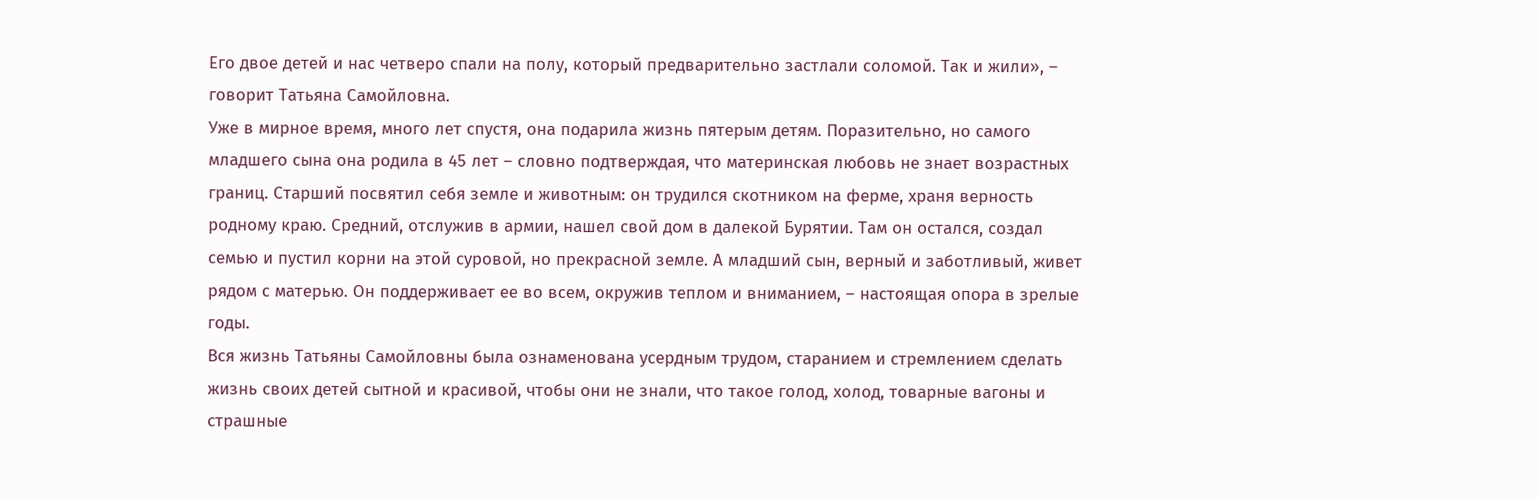Его двое детей и нас четверо спали на полу, который предварительно застлали соломой. Так и жили», – говорит Татьяна Самойловна.
Уже в мирное время, много лет спустя, она подарила жизнь пятерым детям. Поразительно, но самого младшего сына она родила в 45 лет – словно подтверждая, что материнская любовь не знает возрастных границ. Старший посвятил себя земле и животным: он трудился скотником на ферме, храня верность родному краю. Средний, отслужив в армии, нашел свой дом в далекой Бурятии. Там он остался, создал семью и пустил корни на этой суровой, но прекрасной земле. А младший сын, верный и заботливый, живет рядом с матерью. Он поддерживает ее во всем, окружив теплом и вниманием, – настоящая опора в зрелые годы.
Вся жизнь Татьяны Самойловны была ознаменована усердным трудом, старанием и стремлением сделать жизнь своих детей сытной и красивой, чтобы они не знали, что такое голод, холод, товарные вагоны и страшные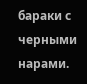бараки с черными нарами.